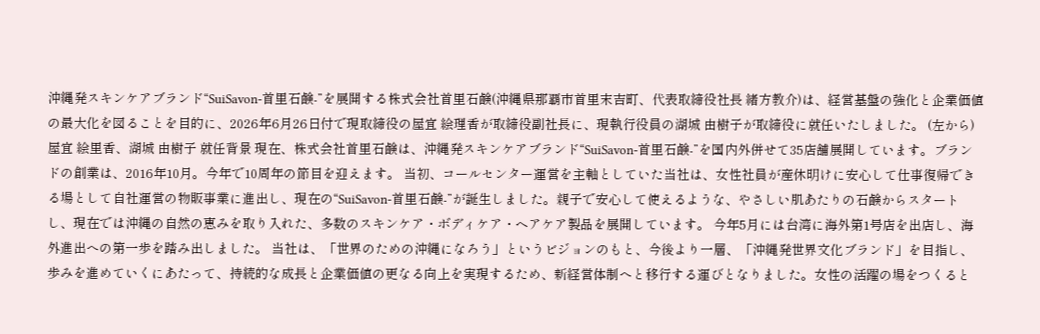沖縄発スキンケアブランド“SuiSavon-首里石鹸-”を展開する株式会社首里石鹸(沖縄県那覇市首里末吉町、代表取締役社長 緒方教介)は、経営基盤の強化と企業価値の最大化を図ることを目的に、2026年6月26日付で現取締役の屋宜 絵理香が取締役副社長に、現執行役員の湖城 由樹子が取締役に就任いたしました。 (左から)屋宜 絵里香、湖城 由樹子 就任背景 現在、株式会社首里石鹸は、沖縄発スキンケアブランド“SuiSavon-首里石鹸-”を国内外併せて35店舗展開しています。ブランドの創業は、2016年10月。今年で10周年の節目を迎えます。 当初、コールセンター運営を主軸としていた当社は、女性社員が産休明けに安心して仕事復帰できる場として自社運営の物販事業に進出し、現在の“SuiSavon-首里石鹸-”が誕生しました。親子で安心して使えるような、やさしい肌あたりの石鹸からスタートし、現在では沖縄の自然の恵みを取り入れた、多数のスキンケア・ボディケア・ヘアケア製品を展開しています。 今年5月には台湾に海外第1号店を出店し、海外進出への第一歩を踏み出しました。 当社は、「世界のための沖縄になろう」というビジョンのもと、今後より一層、「沖縄発世界文化ブランド」を目指し、歩みを進めていくにあたって、持続的な成長と企業価値の更なる向上を実現するため、新経営体制へと移行する運びとなりました。女性の活躍の場をつくると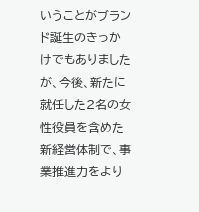いうことがブランド誕生のきっかけでもありましたが、今後、新たに就任した2名の女性役員を含めた新経営体制で、事業推進力をより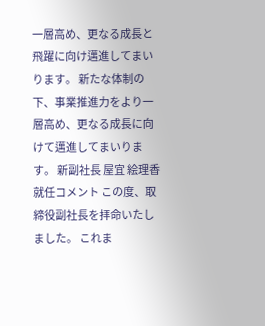一層高め、更なる成長と飛躍に向け邁進してまいります。 新たな体制の下、事業推進力をより一層高め、更なる成長に向けて邁進してまいります。 新副社長 屋宜 絵理香 就任コメント この度、取締役副社長を拝命いたしました。 これま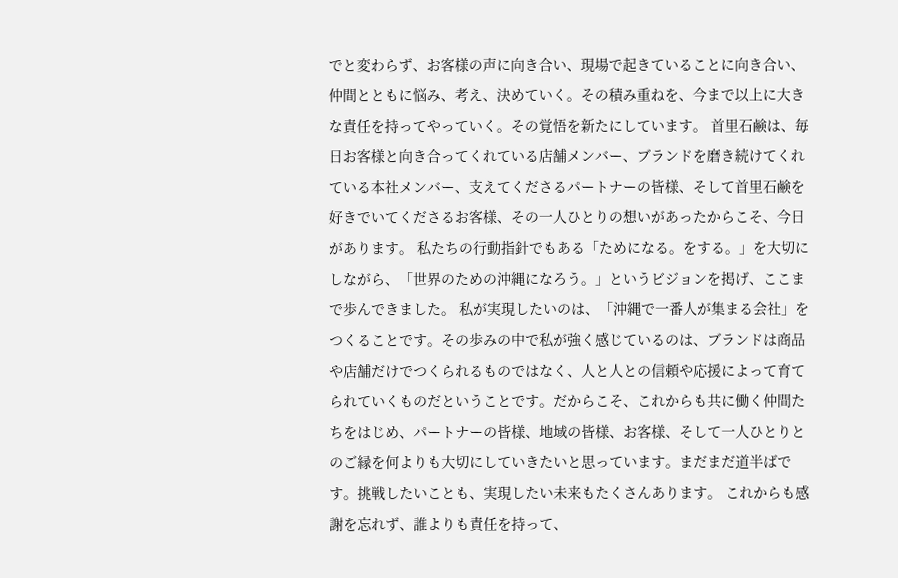でと変わらず、お客様の声に向き合い、現場で起きていることに向き合い、仲間とともに悩み、考え、決めていく。その積み重ねを、今まで以上に大きな責任を持ってやっていく。その覚悟を新たにしています。 首里石鹸は、毎日お客様と向き合ってくれている店舗メンバー、ブランドを磨き続けてくれている本社メンバー、支えてくださるパートナーの皆様、そして首里石鹸を好きでいてくださるお客様、その一人ひとりの想いがあったからこそ、今日があります。 私たちの行動指針でもある「ためになる。をする。」を大切にしながら、「世界のための沖縄になろう。」というビジョンを掲げ、ここまで歩んできました。 私が実現したいのは、「沖縄で一番人が集まる会社」をつくることです。その歩みの中で私が強く感じているのは、ブランドは商品や店舗だけでつくられるものではなく、人と人との信頼や応援によって育てられていくものだということです。だからこそ、これからも共に働く仲間たちをはじめ、パートナーの皆様、地域の皆様、お客様、そして一人ひとりとのご縁を何よりも大切にしていきたいと思っています。まだまだ道半ばです。挑戦したいことも、実現したい未来もたくさんあります。 これからも感謝を忘れず、誰よりも責任を持って、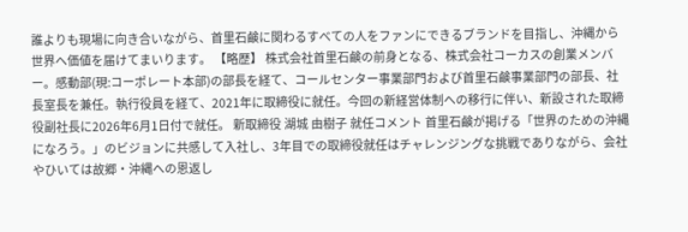誰よりも現場に向き合いながら、首里石鹸に関わるすべての人をファンにできるブランドを目指し、沖縄から世界へ価値を届けてまいります。 【略歴】 株式会社首里石鹸の前身となる、株式会社コーカスの創業メンバー。感動部(現:コーポレート本部)の部長を経て、コールセンター事業部門および首里石鹸事業部門の部長、社長室長を兼任。執行役員を経て、2021年に取締役に就任。今回の新経営体制への移行に伴い、新設された取締役副社長に2026年6月1日付で就任。 新取締役 湖城 由樹子 就任コメント 首里石鹸が掲げる「世界のための沖縄になろう。」のビジョンに共感して入社し、3年目での取締役就任はチャレンジングな挑戦でありながら、会社やひいては故郷・沖縄への恩返し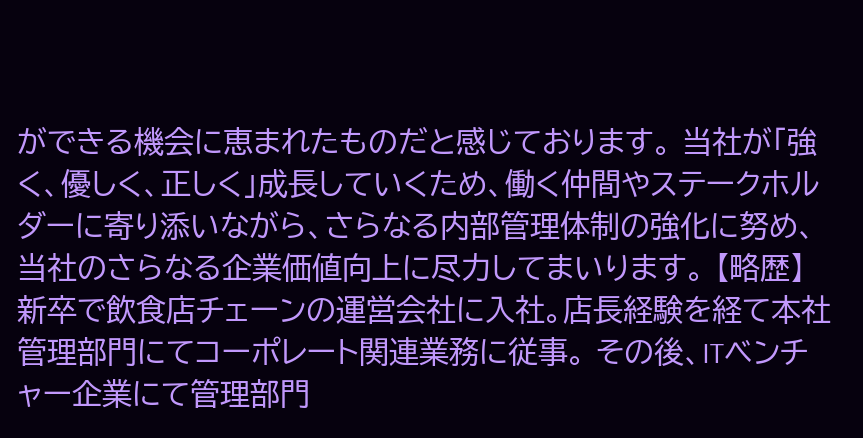ができる機会に恵まれたものだと感じております。 当社が「強く、優しく、正しく」成長していくため、働く仲間やステークホルダーに寄り添いながら、さらなる内部管理体制の強化に努め、当社のさらなる企業価値向上に尽力してまいります。 【略歴】 新卒で飲食店チェーンの運営会社に入社。店長経験を経て本社管理部門にてコーポレート関連業務に従事。 その後、ITベンチャー企業にて管理部門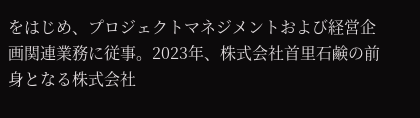をはじめ、プロジェクトマネジメントおよび経営企画関連業務に従事。2023年、株式会社首里石鹸の前身となる株式会社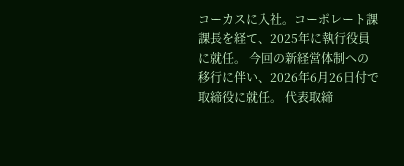コーカスに入社。コーポレート課課長を経て、2025年に執行役員に就任。 今回の新経営体制への移行に伴い、2026年6月26日付で取締役に就任。 代表取締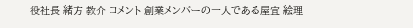役社長 緒方 教介 コメント 創業メンバーの一人である屋宜 絵理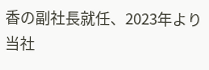香の副社長就任、2023年より当社